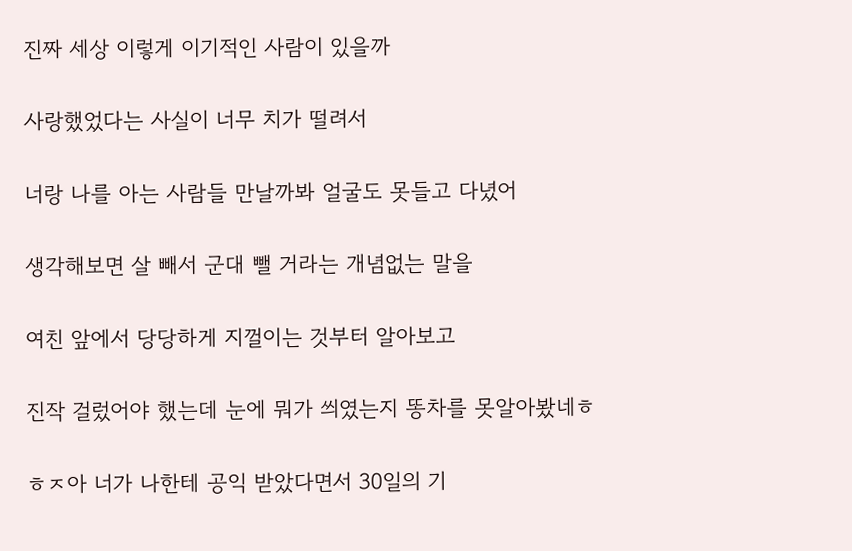진짜 세상 이렇게 이기적인 사람이 있을까


사랑했었다는 사실이 너무 치가 떨려서


너랑 나를 아는 사람들 만날까봐 얼굴도 못들고 다녔어


생각해보면 살 빼서 군대 뺄 거라는 개념없는 말을


여친 앞에서 당당하게 지껄이는 것부터 알아보고


진작 걸렀어야 했는데 눈에 뭐가 씌였는지 똥차를 못알아봤네ㅎ


ㅎㅈ아 너가 나한테 공익 받았다면서 30일의 기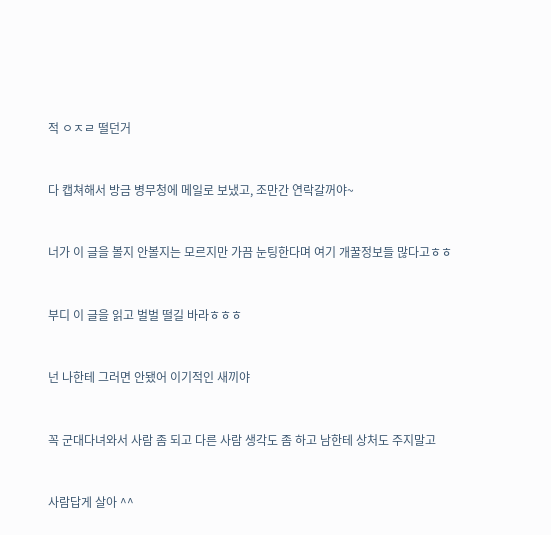적 ㅇㅈㄹ 떨던거


다 캡쳐해서 방금 병무청에 메일로 보냈고, 조만간 연락갈꺼야~


너가 이 글을 볼지 안볼지는 모르지만 가끔 눈팅한다며 여기 개꿀정보들 많다고ㅎㅎ


부디 이 글을 읽고 벌벌 떨길 바라ㅎㅎㅎ


넌 나한테 그러면 안됐어 이기적인 새끼야


꼭 군대다녀와서 사람 좀 되고 다른 사람 생각도 좀 하고 남한테 상처도 주지말고


사람답게 살아 ^^